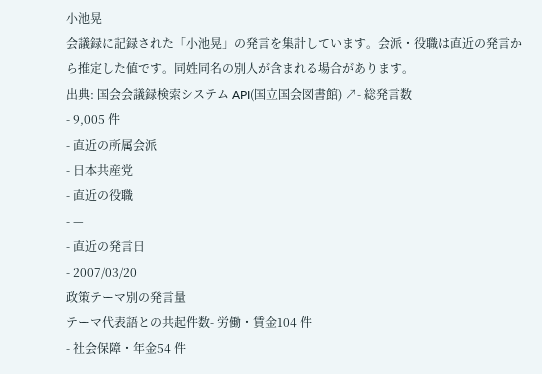小池晃
会議録に記録された「小池晃」の発言を集計しています。会派・役職は直近の発言から推定した値です。同姓同名の別人が含まれる場合があります。
出典: 国会会議録検索システム API(国立国会図書館) ↗- 総発言数
- 9,005 件
- 直近の所属会派
- 日本共産党
- 直近の役職
- —
- 直近の発言日
- 2007/03/20
政策テーマ別の発言量
テーマ代表語との共起件数- 労働・賃金104 件
- 社会保障・年金54 件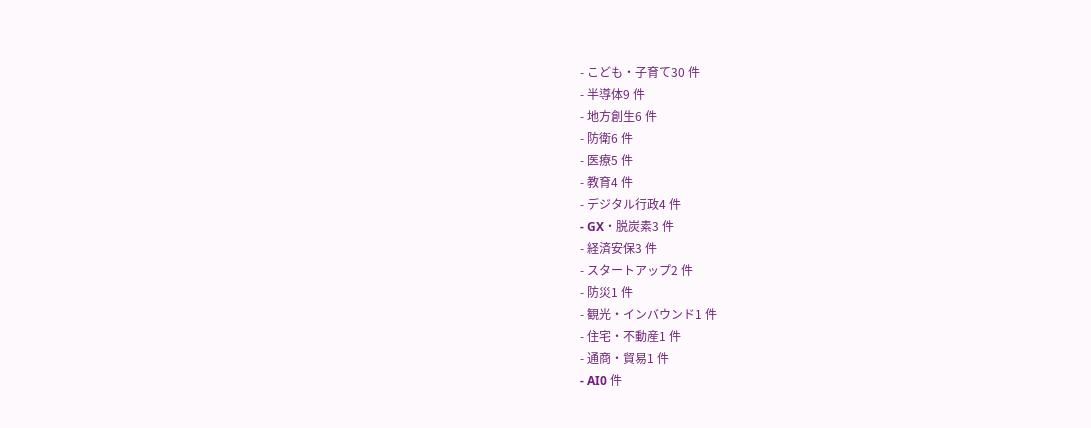- こども・子育て30 件
- 半導体9 件
- 地方創生6 件
- 防衛6 件
- 医療5 件
- 教育4 件
- デジタル行政4 件
- GX・脱炭素3 件
- 経済安保3 件
- スタートアップ2 件
- 防災1 件
- 観光・インバウンド1 件
- 住宅・不動産1 件
- 通商・貿易1 件
- AI0 件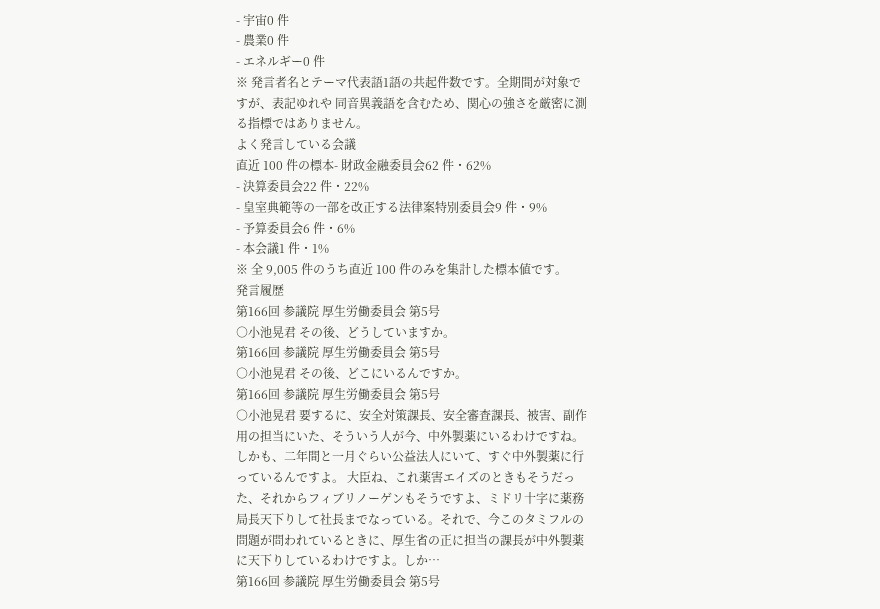- 宇宙0 件
- 農業0 件
- エネルギー0 件
※ 発言者名とテーマ代表語1語の共起件数です。全期間が対象ですが、表記ゆれや 同音異義語を含むため、関心の強さを厳密に測る指標ではありません。
よく発言している会議
直近 100 件の標本- 財政金融委員会62 件・62%
- 決算委員会22 件・22%
- 皇室典範等の一部を改正する法律案特別委員会9 件・9%
- 予算委員会6 件・6%
- 本会議1 件・1%
※ 全 9,005 件のうち直近 100 件のみを集計した標本値です。
発言履歴
第166回 参議院 厚生労働委員会 第5号
○小池晃君 その後、どうしていますか。
第166回 参議院 厚生労働委員会 第5号
○小池晃君 その後、どこにいるんですか。
第166回 参議院 厚生労働委員会 第5号
○小池晃君 要するに、安全対策課長、安全審査課長、被害、副作用の担当にいた、そういう人が今、中外製薬にいるわけですね。しかも、二年間と一月ぐらい公益法人にいて、すぐ中外製薬に行っているんですよ。 大臣ね、これ薬害エイズのときもそうだった、それからフィブリノーゲンもそうですよ、ミドリ十字に薬務局長天下りして社長までなっている。それで、今このタミフルの問題が問われているときに、厚生省の正に担当の課長が中外製薬に天下りしているわけですよ。しか…
第166回 参議院 厚生労働委員会 第5号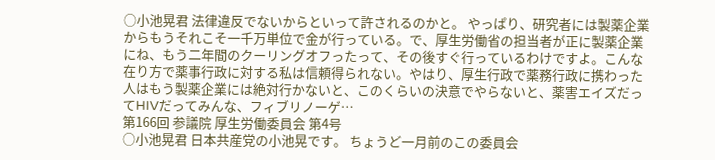○小池晃君 法律違反でないからといって許されるのかと。 やっぱり、研究者には製薬企業からもうそれこそ一千万単位で金が行っている。で、厚生労働省の担当者が正に製薬企業にね、もう二年間のクーリングオフったって、その後すぐ行っているわけですよ。こんな在り方で薬事行政に対する私は信頼得られない。やはり、厚生行政で薬務行政に携わった人はもう製薬企業には絶対行かないと、このくらいの決意でやらないと、薬害エイズだってHIVだってみんな、フィブリノーゲ…
第166回 参議院 厚生労働委員会 第4号
○小池晃君 日本共産党の小池晃です。 ちょうど一月前のこの委員会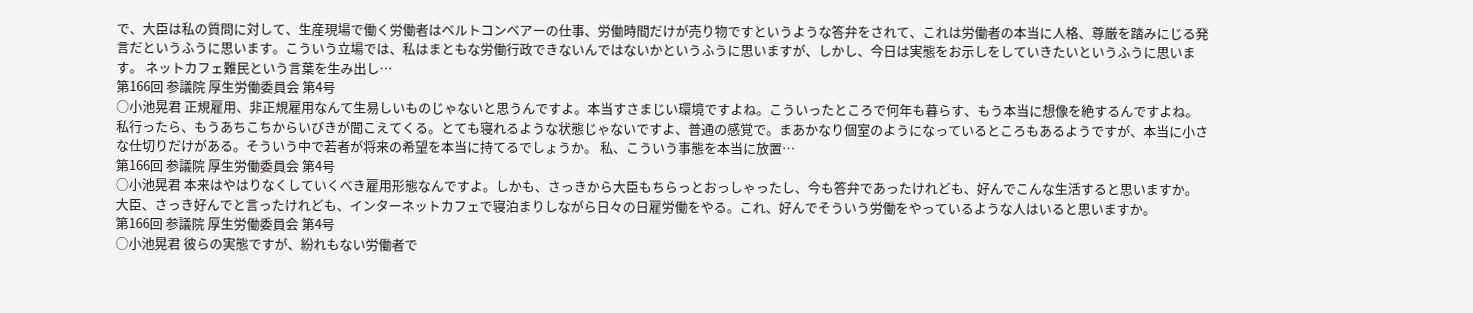で、大臣は私の質問に対して、生産現場で働く労働者はベルトコンベアーの仕事、労働時間だけが売り物ですというような答弁をされて、これは労働者の本当に人格、尊厳を踏みにじる発言だというふうに思います。こういう立場では、私はまともな労働行政できないんではないかというふうに思いますが、しかし、今日は実態をお示しをしていきたいというふうに思います。 ネットカフェ難民という言葉を生み出し…
第166回 参議院 厚生労働委員会 第4号
○小池晃君 正規雇用、非正規雇用なんて生易しいものじゃないと思うんですよ。本当すさまじい環境ですよね。こういったところで何年も暮らす、もう本当に想像を絶するんですよね。私行ったら、もうあちこちからいびきが聞こえてくる。とても寝れるような状態じゃないですよ、普通の感覚で。まあかなり個室のようになっているところもあるようですが、本当に小さな仕切りだけがある。そういう中で若者が将来の希望を本当に持てるでしょうか。 私、こういう事態を本当に放置…
第166回 参議院 厚生労働委員会 第4号
○小池晃君 本来はやはりなくしていくべき雇用形態なんですよ。しかも、さっきから大臣もちらっとおっしゃったし、今も答弁であったけれども、好んでこんな生活すると思いますか。大臣、さっき好んでと言ったけれども、インターネットカフェで寝泊まりしながら日々の日雇労働をやる。これ、好んでそういう労働をやっているような人はいると思いますか。
第166回 参議院 厚生労働委員会 第4号
○小池晃君 彼らの実態ですが、紛れもない労働者で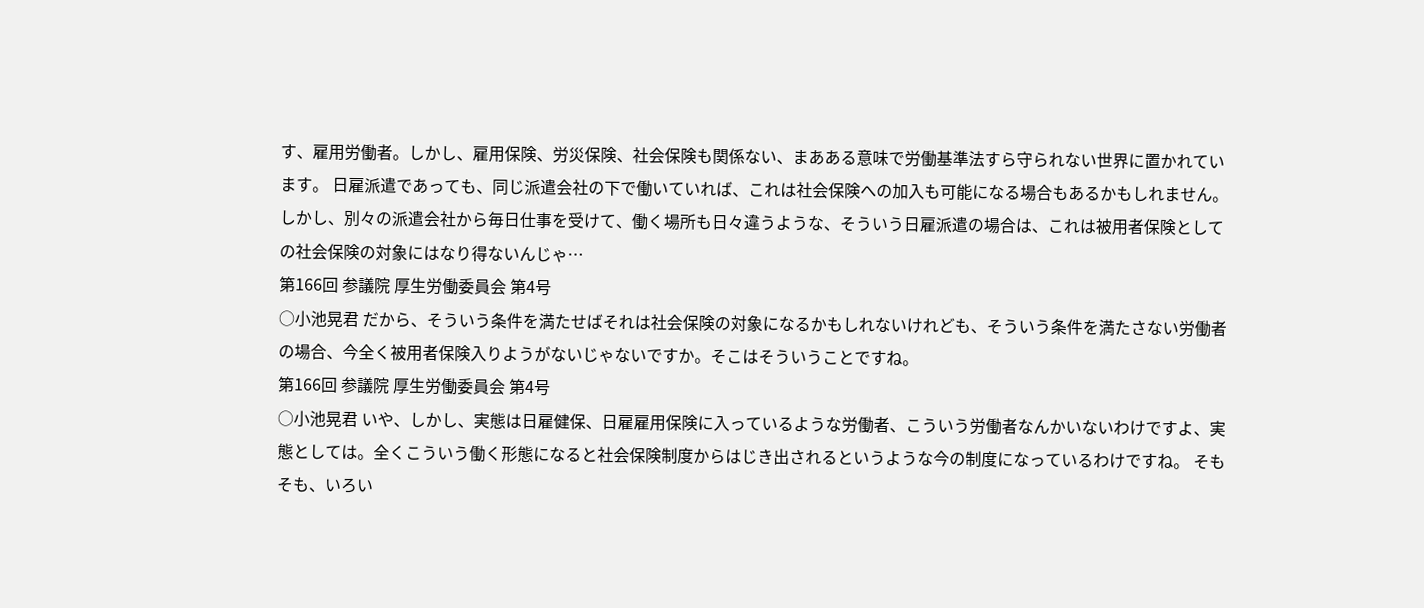す、雇用労働者。しかし、雇用保険、労災保険、社会保険も関係ない、まあある意味で労働基準法すら守られない世界に置かれています。 日雇派遣であっても、同じ派遣会社の下で働いていれば、これは社会保険への加入も可能になる場合もあるかもしれません。しかし、別々の派遣会社から毎日仕事を受けて、働く場所も日々違うような、そういう日雇派遣の場合は、これは被用者保険としての社会保険の対象にはなり得ないんじゃ…
第166回 参議院 厚生労働委員会 第4号
○小池晃君 だから、そういう条件を満たせばそれは社会保険の対象になるかもしれないけれども、そういう条件を満たさない労働者の場合、今全く被用者保険入りようがないじゃないですか。そこはそういうことですね。
第166回 参議院 厚生労働委員会 第4号
○小池晃君 いや、しかし、実態は日雇健保、日雇雇用保険に入っているような労働者、こういう労働者なんかいないわけですよ、実態としては。全くこういう働く形態になると社会保険制度からはじき出されるというような今の制度になっているわけですね。 そもそも、いろい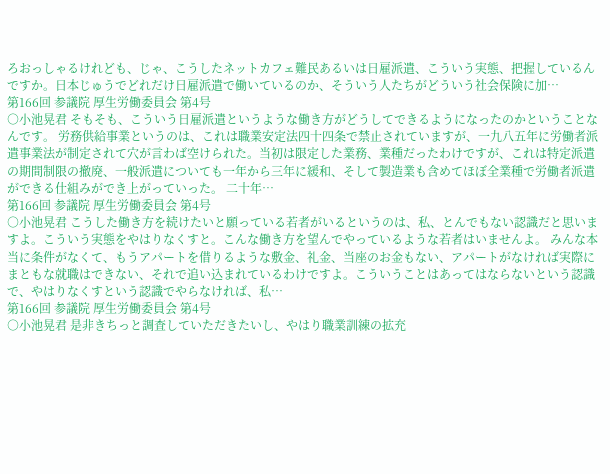ろおっしゃるけれども、じゃ、こうしたネットカフェ難民あるいは日雇派遣、こういう実態、把握しているんですか。日本じゅうでどれだけ日雇派遣で働いているのか、そういう人たちがどういう社会保険に加…
第166回 参議院 厚生労働委員会 第4号
○小池晃君 そもそも、こういう日雇派遣というような働き方がどうしてできるようになったのかということなんです。 労務供給事業というのは、これは職業安定法四十四条で禁止されていますが、一九八五年に労働者派遣事業法が制定されて穴が言わば空けられた。当初は限定した業務、業種だったわけですが、これは特定派遣の期間制限の撤廃、一般派遣についても一年から三年に緩和、そして製造業も含めてほぼ全業種で労働者派遣ができる仕組みができ上がっていった。 二十年…
第166回 参議院 厚生労働委員会 第4号
○小池晃君 こうした働き方を続けたいと願っている若者がいるというのは、私、とんでもない認識だと思いますよ。こういう実態をやはりなくすと。こんな働き方を望んでやっているような若者はいませんよ。 みんな本当に条件がなくて、もうアパートを借りるような敷金、礼金、当座のお金もない、アパートがなければ実際にまともな就職はできない、それで追い込まれているわけですよ。こういうことはあってはならないという認識で、やはりなくすという認識でやらなければ、私…
第166回 参議院 厚生労働委員会 第4号
○小池晃君 是非きちっと調査していただきたいし、やはり職業訓練の拡充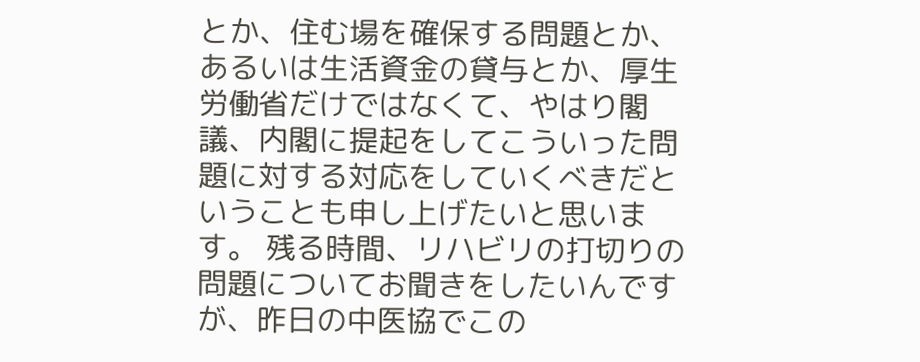とか、住む場を確保する問題とか、あるいは生活資金の貸与とか、厚生労働省だけではなくて、やはり閣議、内閣に提起をしてこういった問題に対する対応をしていくべきだということも申し上げたいと思います。 残る時間、リハビリの打切りの問題についてお聞きをしたいんですが、昨日の中医協でこの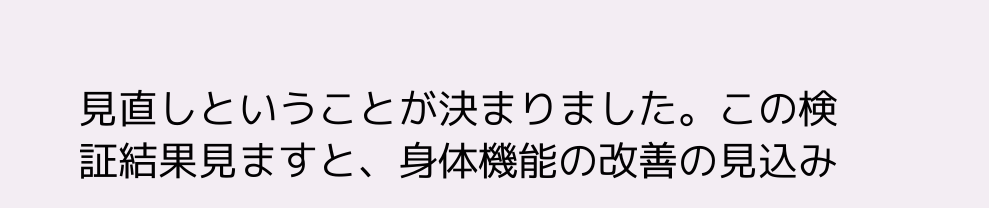見直しということが決まりました。この検証結果見ますと、身体機能の改善の見込み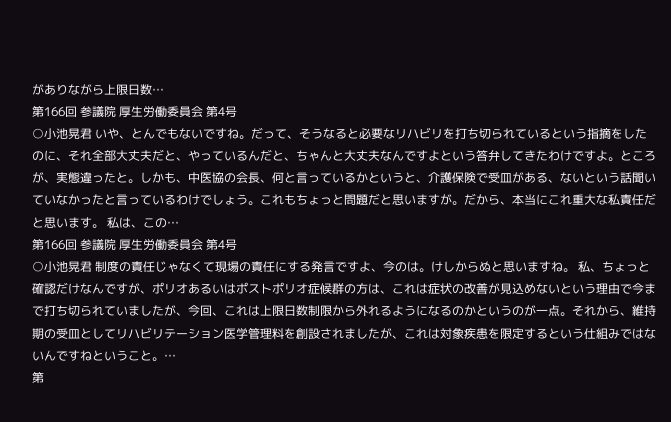がありながら上限日数…
第166回 参議院 厚生労働委員会 第4号
○小池晃君 いや、とんでもないですね。だって、そうなると必要なリハビリを打ち切られているという指摘をしたのに、それ全部大丈夫だと、やっているんだと、ちゃんと大丈夫なんですよという答弁してきたわけですよ。ところが、実態違ったと。しかも、中医協の会長、何と言っているかというと、介護保険で受皿がある、ないという話聞いていなかったと言っているわけでしょう。これもちょっと問題だと思いますが。だから、本当にこれ重大な私責任だと思います。 私は、この…
第166回 参議院 厚生労働委員会 第4号
○小池晃君 制度の責任じゃなくて現場の責任にする発言ですよ、今のは。けしからぬと思いますね。 私、ちょっと確認だけなんですが、ポリオあるいはポストポリオ症候群の方は、これは症状の改善が見込めないという理由で今まで打ち切られていましたが、今回、これは上限日数制限から外れるようになるのかというのが一点。それから、維持期の受皿としてリハビリテーション医学管理料を創設されましたが、これは対象疾患を限定するという仕組みではないんですねということ。…
第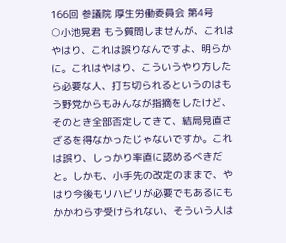166回 参議院 厚生労働委員会 第4号
○小池晃君 もう質問しませんが、これはやはり、これは誤りなんですよ、明らかに。これはやはり、こういうやり方したら必要な人、打ち切られるというのはもう野党からもみんなが指摘をしたけど、そのとき全部否定してきて、結局見直さざるを得なかったじゃないですか。これは誤り、しっかり率直に認めるべきだと。しかも、小手先の改定のままで、やはり今後もリハビリが必要でもあるにもかかわらず受けられない、そういう人は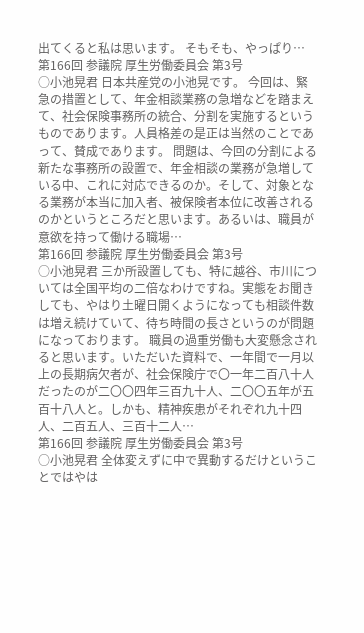出てくると私は思います。 そもそも、やっぱり…
第166回 参議院 厚生労働委員会 第3号
○小池晃君 日本共産党の小池晃です。 今回は、緊急の措置として、年金相談業務の急増などを踏まえて、社会保険事務所の統合、分割を実施するというものであります。人員格差の是正は当然のことであって、賛成であります。 問題は、今回の分割による新たな事務所の設置で、年金相談の業務が急増している中、これに対応できるのか。そして、対象となる業務が本当に加入者、被保険者本位に改善されるのかというところだと思います。あるいは、職員が意欲を持って働ける職場…
第166回 参議院 厚生労働委員会 第3号
○小池晃君 三か所設置しても、特に越谷、市川については全国平均の二倍なわけですね。実態をお聞きしても、やはり土曜日開くようになっても相談件数は増え続けていて、待ち時間の長さというのが問題になっております。 職員の過重労働も大変懸念されると思います。いただいた資料で、一年間で一月以上の長期病欠者が、社会保険庁で〇一年二百八十人だったのが二〇〇四年三百九十人、二〇〇五年が五百十八人と。しかも、精神疾患がそれぞれ九十四人、二百五人、三百十二人…
第166回 参議院 厚生労働委員会 第3号
○小池晃君 全体変えずに中で異動するだけということではやは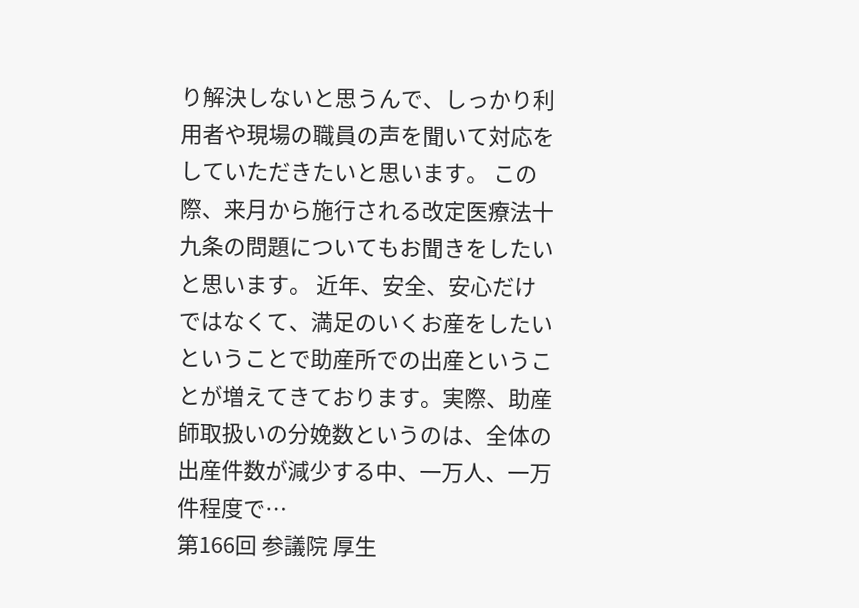り解決しないと思うんで、しっかり利用者や現場の職員の声を聞いて対応をしていただきたいと思います。 この際、来月から施行される改定医療法十九条の問題についてもお聞きをしたいと思います。 近年、安全、安心だけではなくて、満足のいくお産をしたいということで助産所での出産ということが増えてきております。実際、助産師取扱いの分娩数というのは、全体の出産件数が減少する中、一万人、一万件程度で…
第166回 参議院 厚生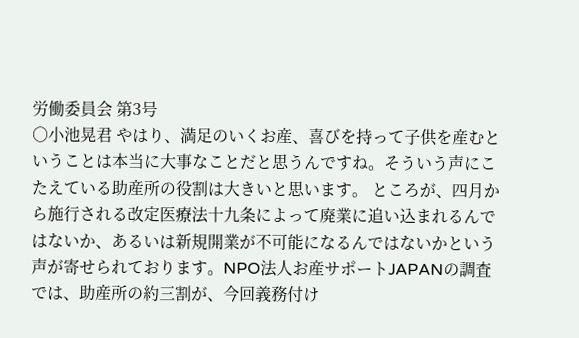労働委員会 第3号
○小池晃君 やはり、満足のいくお産、喜びを持って子供を産むということは本当に大事なことだと思うんですね。そういう声にこたえている助産所の役割は大きいと思います。 ところが、四月から施行される改定医療法十九条によって廃業に追い込まれるんではないか、あるいは新規開業が不可能になるんではないかという声が寄せられております。NPO法人お産サポートJAPANの調査では、助産所の約三割が、今回義務付け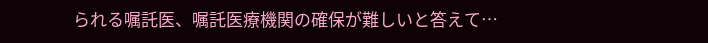られる嘱託医、嘱託医療機関の確保が難しいと答えて…